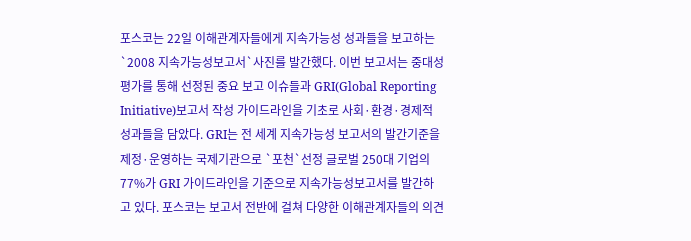포스코는 22일 이해관계자들에게 지속가능성 성과들을 보고하는 `2008 지속가능성보고서`사진를 발간했다. 이번 보고서는 중대성 평가를 통해 선정된 중요 보고 이슈들과 GRI(Global Reporting Initiative)보고서 작성 가이드라인을 기초로 사회·환경·경제적 성과들을 담았다. GRI는 전 세계 지속가능성 보고서의 발간기준을 제정·운영하는 국제기관으로 `포천`선정 글로벌 250대 기업의 77%가 GRI 가이드라인을 기준으로 지속가능성보고서를 발간하고 있다. 포스코는 보고서 전반에 걸쳐 다양한 이해관계자들의 의견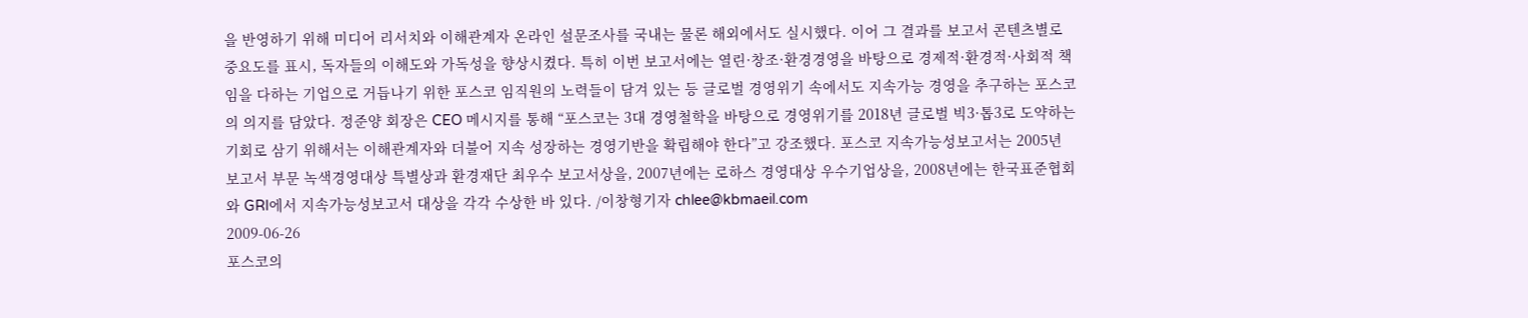을 반영하기 위해 미디어 리서치와 이해관계자 온라인 설문조사를 국내는 물론 해외에서도 실시했다. 이어 그 결과를 보고서 콘텐츠별로 중요도를 표시, 독자들의 이해도와 가독성을 향상시켰다. 특히 이번 보고서에는 열린·창조·환경경영을 바탕으로 경제적·환경적·사회적 책임을 다하는 기업으로 거듭나기 위한 포스코 임직원의 노력들이 담겨 있는 등 글로벌 경영위기 속에서도 지속가능 경영을 추구하는 포스코의 의지를 담았다. 정준양 회장은 CEO 메시지를 통해 “포스코는 3대 경영철학을 바탕으로 경영위기를 2018년 글로벌 빅3·톱3로 도약하는 기회로 삼기 위해서는 이해관계자와 더불어 지속 성장하는 경영기반을 확립해야 한다”고 강조했다. 포스코 지속가능성보고서는 2005년 보고서 부문 녹색경영대상 특별상과 환경재단 최우수 보고서상을, 2007년에는 로하스 경영대상 우수기업상을, 2008년에는 한국표준협회와 GRI에서 지속가능성보고서 대상을 각각 수상한 바 있다. /이창형기자 chlee@kbmaeil.com
2009-06-26
포스코의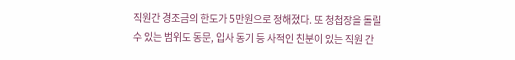직원간 경조금의 한도가 5만원으로 정해졌다. 또 청첩장을 돌릴 수 있는 범위도 동문, 입사 동기 등 사적인 친분이 있는 직원 간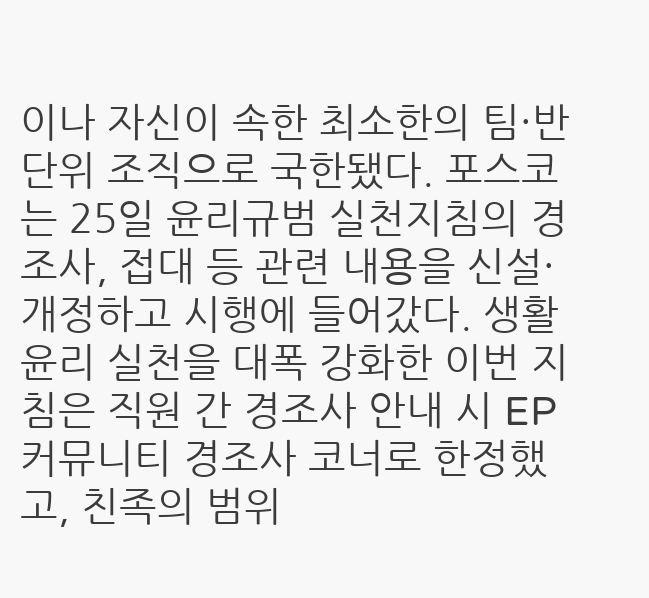이나 자신이 속한 최소한의 팀·반 단위 조직으로 국한됐다. 포스코는 25일 윤리규범 실천지침의 경조사, 접대 등 관련 내용을 신설·개정하고 시행에 들어갔다. 생활윤리 실천을 대폭 강화한 이번 지침은 직원 간 경조사 안내 시 EP 커뮤니티 경조사 코너로 한정했고, 친족의 범위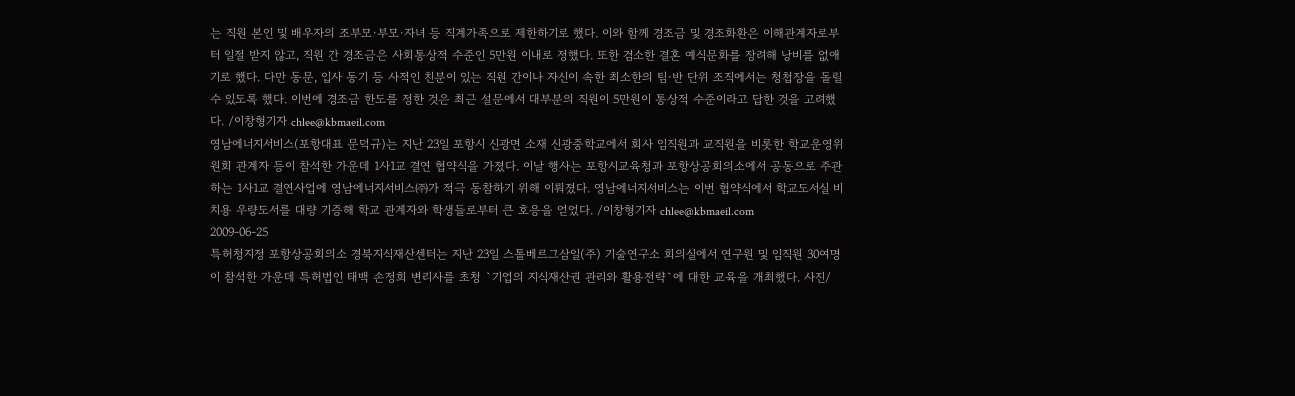는 직원 본인 및 배우자의 조부모·부모·자녀 등 직계가족으로 제한하기로 했다. 이와 함께 경조금 및 경조화환은 이해관계자로부터 일절 받지 않고, 직원 간 경조금은 사회통상적 수준인 5만원 이내로 정했다. 또한 검소한 결혼 예식문화를 장려해 낭비를 없애기로 했다. 다만 동문, 입사 동기 등 사적인 친분이 있는 직원 간이나 자신이 속한 최소한의 팀·반 단위 조직에서는 청첩장을 돌릴 수 있도록 했다. 이번에 경조금 한도를 정한 것은 최근 설문에서 대부분의 직원이 5만원이 통상적 수준이라고 답한 것을 고려했다. /이창형기자 chlee@kbmaeil.com
영남에너지서비스(포항대표 문덕규)는 지난 23일 포항시 신광면 소재 신광중학교에서 회사 임직원과 교직원을 비롯한 학교운영위원회 관계자 등이 참석한 가운데 1사1교 결연 협약식을 가졌다. 이날 행사는 포항시교육청과 포항상공회의소에서 공동으로 주관하는 1사1교 결연사업에 영남에너지서비스㈜가 적극 동참하기 위해 이뤄졌다. 영남에너지서비스는 이번 협약식에서 학교도서실 비치용 우량도서를 대량 기증해 학교 관계자와 학생들로부터 큰 호응을 얻었다. /이창형기자 chlee@kbmaeil.com
2009-06-25
특허청지정 포항상공회의소 경북지식재산센터는 지난 23일 스톨베르그삼일(주) 기술연구소 회의실에서 연구원 및 임직원 30여명이 참석한 가운데 특허법인 태백 손정희 변리사를 초청 `기업의 지식재산권 관리와 활용전략`에 대한 교육을 개최했다. 사진/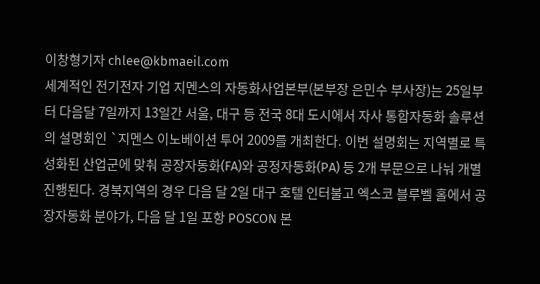이창형기자 chlee@kbmaeil.com
세계적인 전기전자 기업 지멘스의 자동화사업본부(본부장 은민수 부사장)는 25일부터 다음달 7일까지 13일간 서울, 대구 등 전국 8대 도시에서 자사 통합자동화 솔루션의 설명회인 `지멘스 이노베이션 투어 2009를 개최한다. 이번 설명회는 지역별로 특성화된 산업군에 맞춰 공장자동화(FA)와 공정자동화(PA) 등 2개 부문으로 나눠 개별 진행된다. 경북지역의 경우 다음 달 2일 대구 호텔 인터불고 엑스코 블루벨 홀에서 공장자동화 분야가, 다음 달 1일 포항 POSCON 본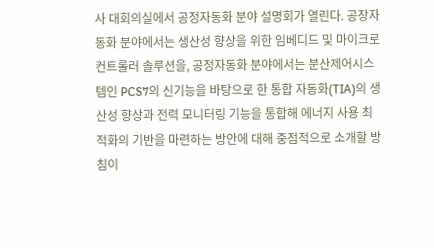사 대회의실에서 공정자동화 분야 설명회가 열린다. 공장자동화 분야에서는 생산성 향상을 위한 임베디드 및 마이크로 컨트롤러 솔루션을, 공정자동화 분야에서는 분산제어시스템인 PCS7의 신기능을 바탕으로 한 통합 자동화(TIA)의 생산성 향상과 전력 모니터링 기능을 통합해 에너지 사용 최적화의 기반을 마련하는 방안에 대해 중점적으로 소개할 방침이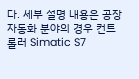다. 세부 설명 내용은 공장자동화 분야의 경우 컨트롤러 Simatic S7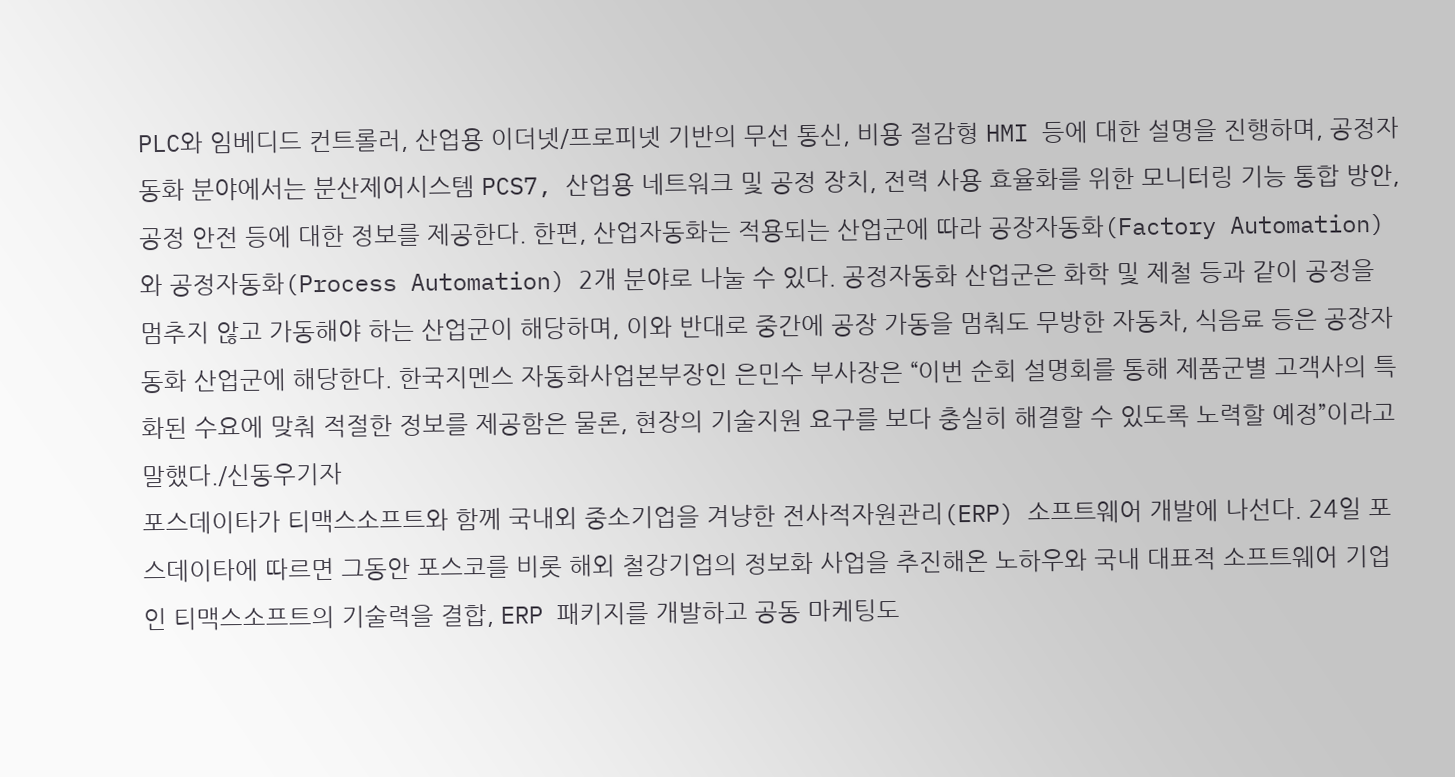PLC와 임베디드 컨트롤러, 산업용 이더넷/프로피넷 기반의 무선 통신, 비용 절감형 HMI 등에 대한 설명을 진행하며, 공정자동화 분야에서는 분산제어시스템 PCS7, 산업용 네트워크 및 공정 장치, 전력 사용 효율화를 위한 모니터링 기능 통합 방안, 공정 안전 등에 대한 정보를 제공한다. 한편, 산업자동화는 적용되는 산업군에 따라 공장자동화(Factory Automation)와 공정자동화(Process Automation) 2개 분야로 나눌 수 있다. 공정자동화 산업군은 화학 및 제철 등과 같이 공정을 멈추지 않고 가동해야 하는 산업군이 해당하며, 이와 반대로 중간에 공장 가동을 멈춰도 무방한 자동차, 식음료 등은 공장자동화 산업군에 해당한다. 한국지멘스 자동화사업본부장인 은민수 부사장은 “이번 순회 설명회를 통해 제품군별 고객사의 특화된 수요에 맞춰 적절한 정보를 제공함은 물론, 현장의 기술지원 요구를 보다 충실히 해결할 수 있도록 노력할 예정”이라고 말했다./신동우기자
포스데이타가 티맥스소프트와 함께 국내외 중소기업을 겨냥한 전사적자원관리(ERP) 소프트웨어 개발에 나선다. 24일 포스데이타에 따르면 그동안 포스코를 비롯 해외 철강기업의 정보화 사업을 추진해온 노하우와 국내 대표적 소프트웨어 기업인 티맥스소프트의 기술력을 결합, ERP 패키지를 개발하고 공동 마케팅도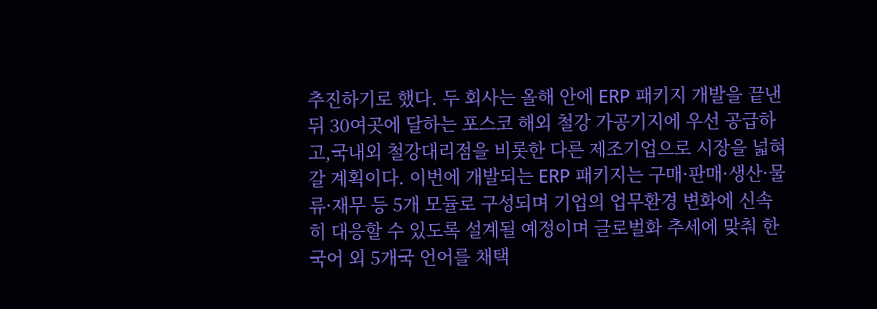추진하기로 했다. 두 회사는 올해 안에 ERP 패키지 개발을 끝낸 뒤 30여곳에 달하는 포스코 해외 철강 가공기지에 우선 공급하고,국내외 철강대리점을 비롯한 다른 제조기업으로 시장을 넓혀갈 계획이다. 이번에 개발되는 ERP 패키지는 구매·판매·생산·물류·재무 등 5개 모듈로 구성되며 기업의 업무환경 변화에 신속히 대응할 수 있도록 설계될 예정이며 글로벌화 추세에 맞춰 한국어 외 5개국 언어를 채택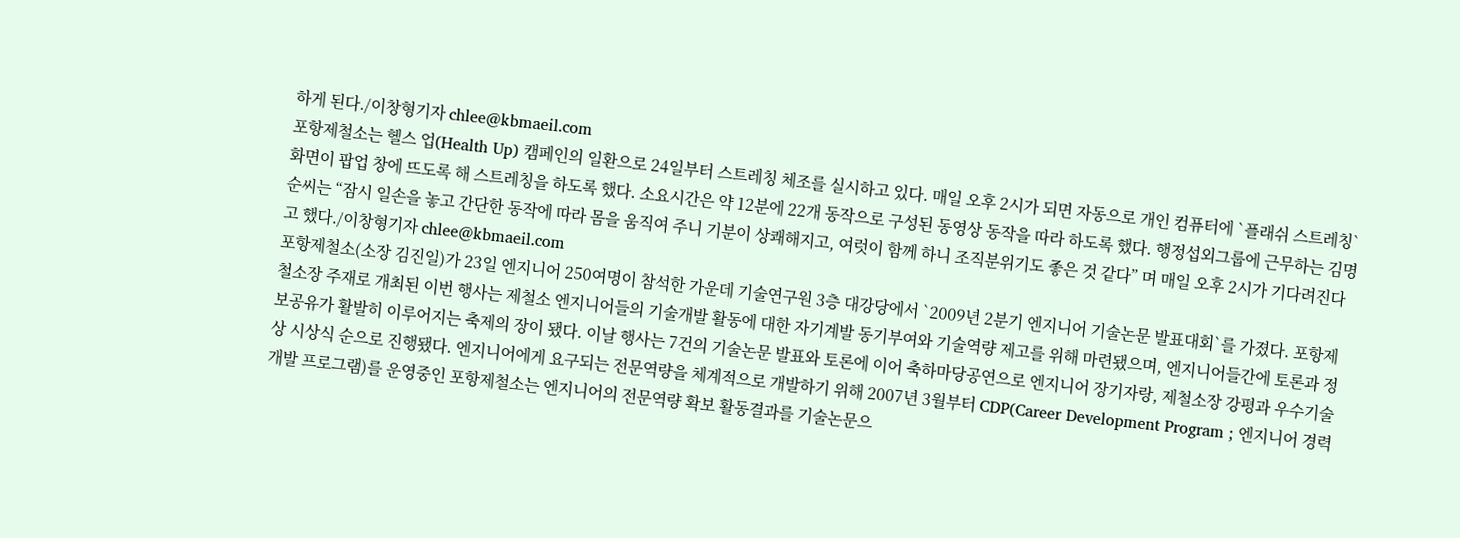하게 된다./이창형기자 chlee@kbmaeil.com
포항제철소는 헬스 업(Health Up) 캠페인의 일환으로 24일부터 스트레칭 체조를 실시하고 있다. 매일 오후 2시가 되면 자동으로 개인 컴퓨터에 `플래쉬 스트레칭`화면이 팝업 창에 뜨도록 해 스트레칭을 하도록 했다. 소요시간은 약 12분에 22개 동작으로 구성된 동영상 동작을 따라 하도록 했다. 행정섭외그룹에 근무하는 김명순씨는 “잠시 일손을 놓고 간단한 동작에 따라 몸을 움직여 주니 기분이 상쾌해지고, 여럿이 함께 하니 조직분위기도 좋은 것 같다” 며 매일 오후 2시가 기다려진다고 했다./이창형기자 chlee@kbmaeil.com
포항제철소(소장 김진일)가 23일 엔지니어 250여명이 참석한 가운데 기술연구원 3층 대강당에서 `2009년 2분기 엔지니어 기술논문 발표대회`를 가졌다. 포항제철소장 주재로 개최된 이번 행사는 제철소 엔지니어들의 기술개발 활동에 대한 자기계발 동기부여와 기술역량 제고를 위해 마련됐으며, 엔지니어들간에 토론과 정보공유가 활발히 이루어지는 축제의 장이 됐다. 이날 행사는 7건의 기술논문 발표와 토론에 이어 축하마당공연으로 엔지니어 장기자랑, 제철소장 강평과 우수기술상 시상식 순으로 진행됐다. 엔지니어에게 요구되는 전문역량을 체계적으로 개발하기 위해 2007년 3월부터 CDP(Career Development Program ; 엔지니어 경력개발 프로그램)를 운영중인 포항제철소는 엔지니어의 전문역량 확보 활동결과를 기술논문으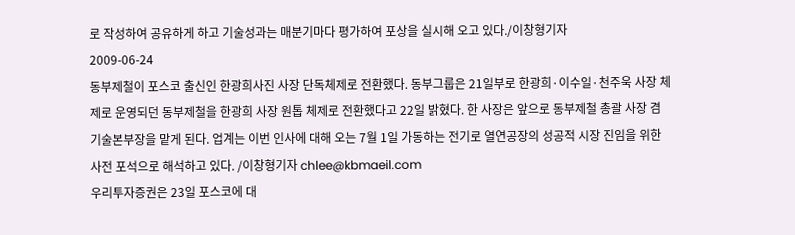로 작성하여 공유하게 하고 기술성과는 매분기마다 평가하여 포상을 실시해 오고 있다./이창형기자
2009-06-24
동부제철이 포스코 출신인 한광희사진 사장 단독체제로 전환했다. 동부그룹은 21일부로 한광희·이수일·천주욱 사장 체제로 운영되던 동부제철을 한광희 사장 원톱 체제로 전환했다고 22일 밝혔다. 한 사장은 앞으로 동부제철 총괄 사장 겸 기술본부장을 맡게 된다. 업계는 이번 인사에 대해 오는 7월 1일 가동하는 전기로 열연공장의 성공적 시장 진임을 위한 사전 포석으로 해석하고 있다. /이창형기자 chlee@kbmaeil.com
우리투자증권은 23일 포스코에 대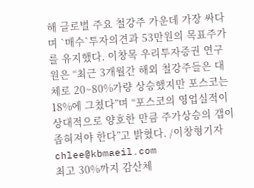해 글로벌 주요 철강주 가운데 가장 싸다며 `매수`투자의견과 53만원의 목표주가를 유지했다. 이창목 우리투자증권 연구원은 “최근 3개월간 해외 철강주들은 대체로 20~80%가량 상승했지만 포스코는 18%에 그쳤다”며 “포스코의 영업실적이 상대적으로 양호한 만큼 주가상승의 갭이 좁혀져야 한다”고 밝혔다. /이창형기자 chlee@kbmaeil.com
최고 30%까지 감산체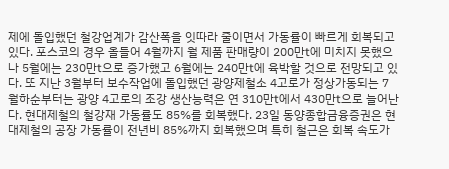제에 돌입했던 철강업계가 감산폭을 잇따라 줄이면서 가동률이 빠르게 회복되고 있다. 포스코의 경우 올들어 4월까지 월 제품 판매량이 200만t에 미치지 못했으나 5월에는 230만t으로 증가했고 6월에는 240만t에 육박할 것으로 전망되고 있다. 또 지난 3월부터 보수작업에 돌입했던 광양제철소 4고로가 정상가동되는 7월하순부터는 광양 4고로의 조강 생산능력은 연 310만t에서 430만t으로 늘어난다. 현대제철의 철강재 가동률도 85%를 회복했다. 23일 동양종합금융증권은 현대제철의 공장 가동률이 전년비 85%까지 회복했으며 특히 철근은 회복 속도가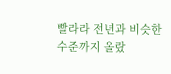빨라라 전년과 비슷한 수준까지 올랐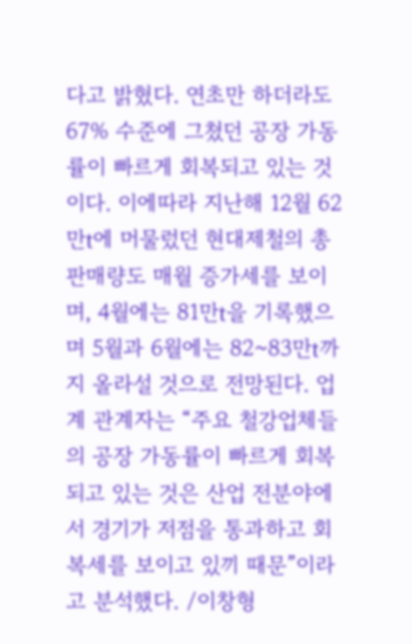다고 밝혔다. 연초만 하더라도 67% 수준에 그쳤던 공장 가동률이 빠르게 회복되고 있는 것이다. 이에따라 지난해 12월 62만t에 머물렀던 현대제철의 총판매량도 매월 증가세를 보이며, 4월에는 81만t을 기록했으며 5월과 6월에는 82~83만t까지 올라설 것으로 전망된다. 업계 관계자는 “주요 철강업체들의 공장 가동률이 빠르게 회복되고 있는 것은 산업 전분야에서 경기가 저점을 통과하고 회복세를 보이고 있끼 때문”이라고 분석했다. /이창형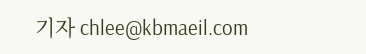기자 chlee@kbmaeil.com